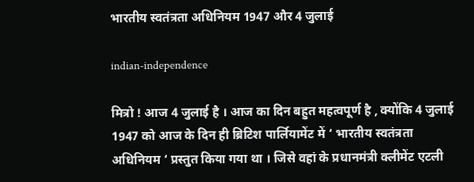भारतीय स्वतंत्रता अधिनियम 1947 और 4 जुलाई

indian-independence

मित्रो ! आज 4 जुलाई है । आज का दिन बहुत महत्वपूर्ण है , क्योंकि 4 जुलाई 1947 को आज के दिन ही ब्रिटिश पार्लियामेंट में ‘ भारतीय स्वतंत्रता अधिनियम ‘ प्रस्तुत किया गया था । जिसे वहां के प्रधानमंत्री क्लीमेंट एटली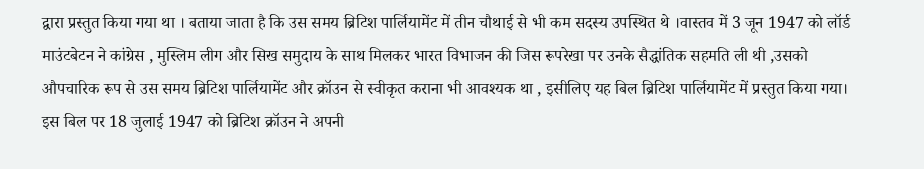द्वारा प्रस्तुत किया गया था । बताया जाता है कि उस समय ब्रिटिश पार्लियामेंट में तीन चौथाई से भी कम सदस्य उपस्थित थे ।वास्तव में 3 जून 1947 को लॉर्ड माउंटबेटन ने कांग्रेस , मुस्लिम लीग और सिख समुदाय के साथ मिलकर भारत विभाजन की जिस रूपरेखा पर उनके सैद्धांतिक सहमति ली थी ,उसको औपचारिक रूप से उस समय ब्रिटिश पार्लियामेंट और क्रॉउन से स्वीकृत कराना भी आवश्यक था , इसीलिए यह बिल ब्रिटिश पार्लियामेंट में प्रस्तुत किया गया। इस बिल पर 18 जुलाई 1947 को ब्रिटिश क्रॉउन ने अपनी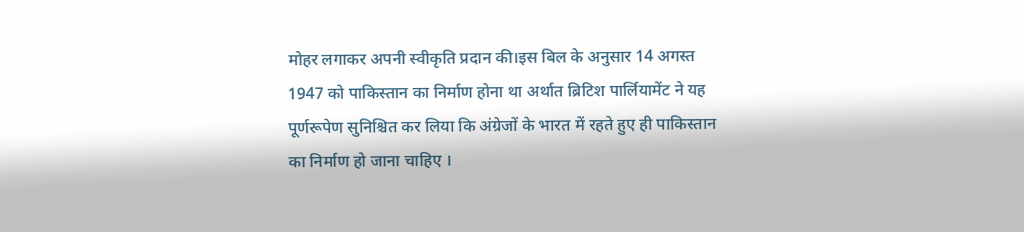मोहर लगाकर अपनी स्वीकृति प्रदान की।इस बिल के अनुसार 14 अगस्त 1947 को पाकिस्तान का निर्माण होना था अर्थात ब्रिटिश पार्लियामेंट ने यह पूर्णरूपेण सुनिश्चित कर लिया कि अंग्रेजों के भारत में रहते हुए ही पाकिस्तान का निर्माण हो जाना चाहिए ।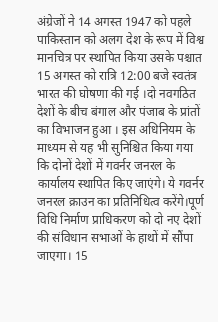अंग्रेजों ने 14 अगस्त 1947 को पहले पाकिस्तान को अलग देश के रूप में विश्व मानचित्र पर स्थापित किया उसके पश्चात 15 अगस्त को रात्रि 12:00 बजे स्वतंत्र भारत की घोषणा की गई ।दो नवगठित देशों के बीच बंगाल और पंजाब के प्रांतों का विभाजन हुआ । इस अधिनियम के माध्यम से यह भी सुनिश्चित किया गया कि दोनों देशों में गवर्नर जनरल के कार्यालय स्थापित किए जाएंगे। ये गवर्नर जनरल क्राउन का प्रतिनिधित्व करेंगे।पूर्ण विधि निर्माण प्राधिकरण को दो नए देशों की संविधान सभाओं के हाथों में सौंपा जाएगा। 15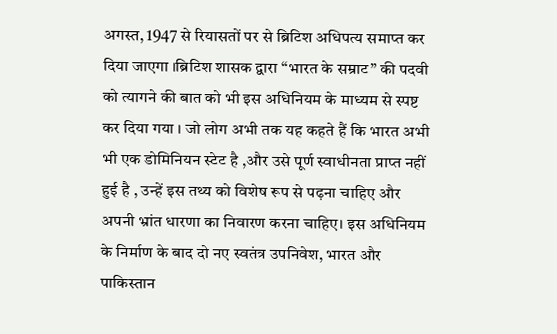अगस्त, 1947 से रियासतों पर से ब्रिटिश अधिपत्य समाप्त कर दिया जाएगा ।ब्रिटिश शासक द्वारा “भारत के सम्राट” की पदवी को त्यागने की बात को भी इस अधिनियम के माध्यम से स्पष्ट कर दिया गया । जो लोग अभी तक यह कहते हैं कि भारत अभी भी एक डोमिनियन स्टेट है ,और उसे पूर्ण स्वाधीनता प्राप्त नहीं हुई है , उन्हें इस तथ्य को विशेष रूप से पढ़ना चाहिए और अपनी भ्रांत धारणा का निवारण करना चाहिए। इस अधिनियम के निर्माण के बाद दो नए स्वतंत्र उपनिवेश, भारत और पाकिस्तान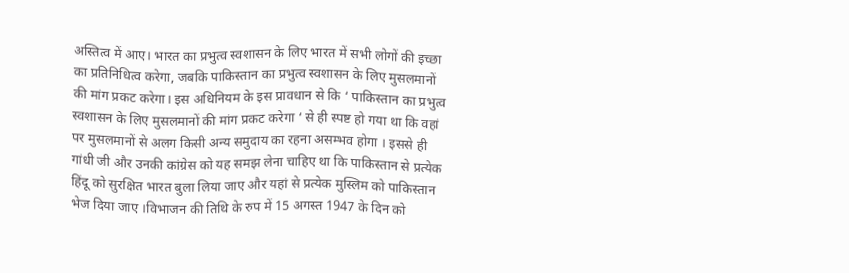अस्तित्व में आए। भारत का प्रभुत्व स्वशासन के लिए भारत में सभी लोगों की इच्छा का प्रतिनिधित्व करेगा, जबकि पाकिस्तान का प्रभुत्व स्वशासन के लिए मुसलमानों की मांग प्रकट करेगा। इस अधिनियम के इस प्रावधान से कि ‘ पाकिस्तान का प्रभुत्व स्वशासन के लिए मुसलमानों की मांग प्रकट करेगा ‘ से ही स्पष्ट हो गया था कि वहां पर मुसलमानों से अलग किसी अन्य समुदाय का रहना असम्भव होगा । इससे ही गांधी जी और उनकी कांग्रेस को यह समझ लेना चाहिए था कि पाकिस्तान से प्रत्येक हिंदू को सुरक्षित भारत बुला लिया जाए और यहां से प्रत्येक मुस्लिम को पाकिस्तान भेज दिया जाए ।विभाजन की तिथि के रुप में 15 अगस्त 1947 के दिन को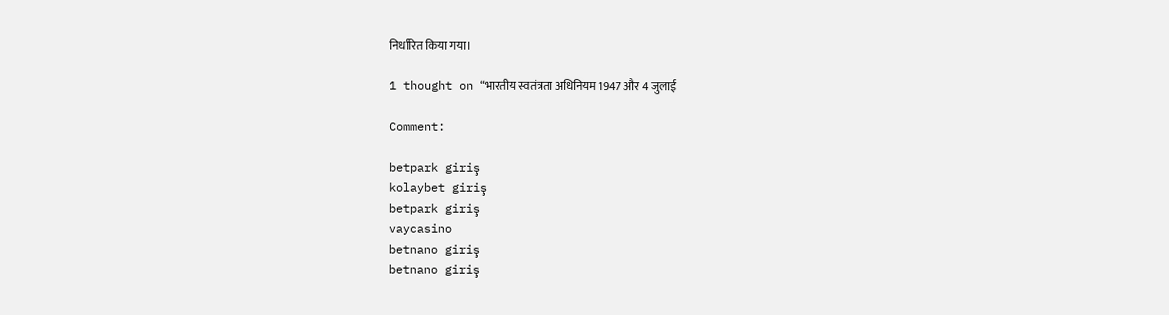निर्धारित किया गया।

1 thought on “भारतीय स्वतंत्रता अधिनियम 1947 और 4 जुलाई

Comment:

betpark giriş
kolaybet giriş
betpark giriş
vaycasino
betnano giriş
betnano giriş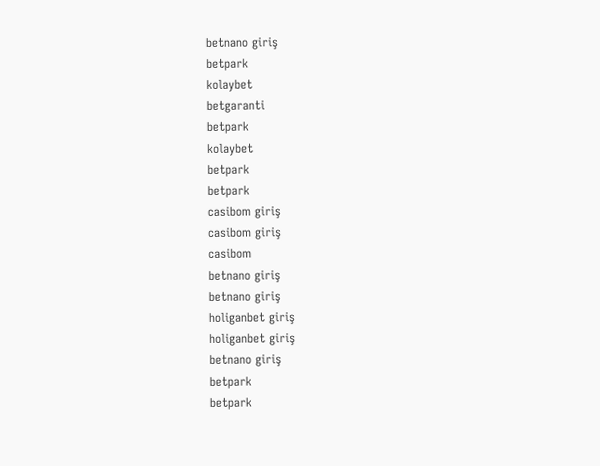betnano giriş
betpark
kolaybet
betgaranti
betpark
kolaybet
betpark
betpark
casibom giriş
casibom giriş
casibom
betnano giriş
betnano giriş
holiganbet giriş
holiganbet giriş
betnano giriş
betpark
betpark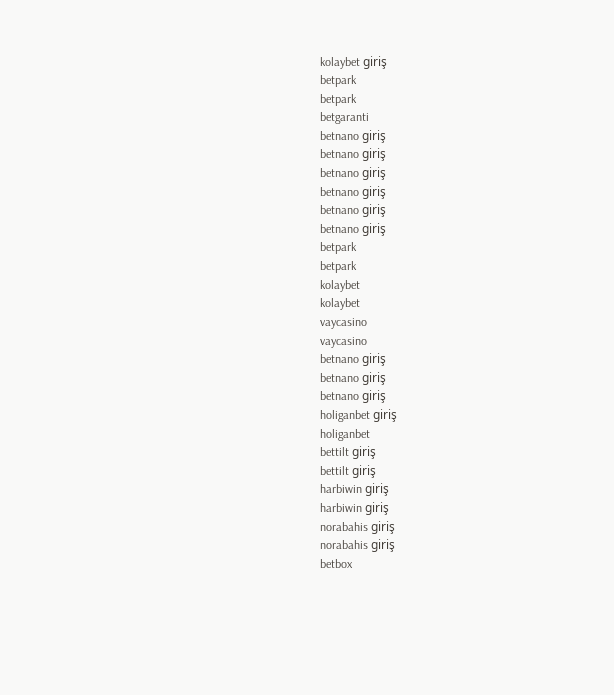kolaybet giriş
betpark
betpark
betgaranti
betnano giriş
betnano giriş
betnano giriş
betnano giriş
betnano giriş
betnano giriş
betpark
betpark
kolaybet
kolaybet
vaycasino
vaycasino
betnano giriş
betnano giriş
betnano giriş
holiganbet giriş
holiganbet
bettilt giriş
bettilt giriş
harbiwin giriş
harbiwin giriş
norabahis giriş
norabahis giriş
betbox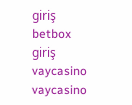giriş
betbox giriş
vaycasino
vaycasino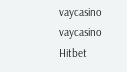vaycasino
vaycasino
Hitbet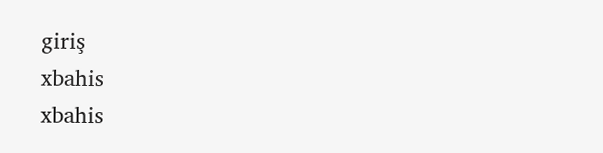giriş
xbahis
xbahis